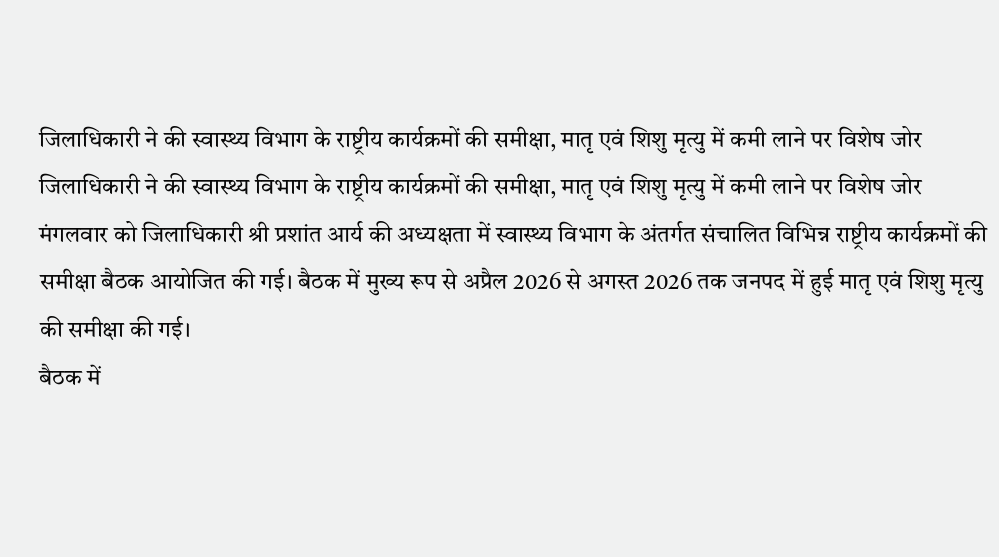जिलाधिकारी ने की स्वास्थ्य विभाग के राष्ट्रीय कार्यक्रमों की समीक्षा, मातृ एवं शिशु मृत्यु में कमी लाने पर विशेष जोर
जिलाधिकारी ने की स्वास्थ्य विभाग के राष्ट्रीय कार्यक्रमों की समीक्षा, मातृ एवं शिशु मृत्यु में कमी लाने पर विशेष जोर
मंगलवार को जिलाधिकारी श्री प्रशांत आर्य की अध्यक्षता में स्वास्थ्य विभाग के अंतर्गत संचालित विभिन्न राष्ट्रीय कार्यक्रमों की समीक्षा बैठक आयोजित की गई। बैठक में मुख्य रूप से अप्रैल 2026 से अगस्त 2026 तक जनपद में हुई मातृ एवं शिशु मृत्यु की समीक्षा की गई।
बैठक में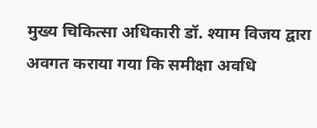मुख्य चिकित्सा अधिकारी डॉ. श्याम विजय द्वारा अवगत कराया गया कि समीक्षा अवधि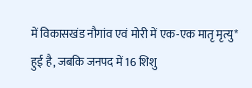में विकासखंड नौगांव एवं मोरी में एक-एक मातृ मृत्यु* हुई है, जबकि जनपद में 16 शिशु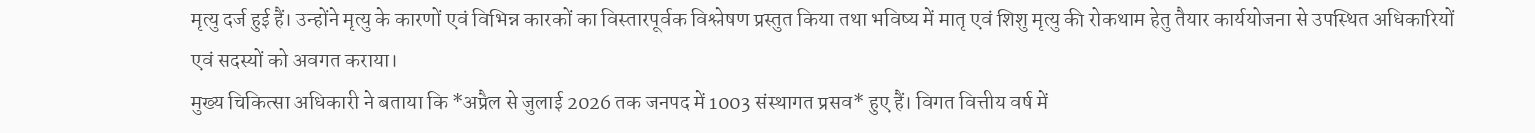मृत्यु दर्ज हुई हैं। उन्होंने मृत्यु के कारणों एवं विभिन्न कारकों का विस्तारपूर्वक विश्लेषण प्रस्तुत किया तथा भविष्य में मातृ एवं शिशु मृत्यु की रोकथाम हेतु तैयार कार्ययोजना से उपस्थित अधिकारियों एवं सदस्यों को अवगत कराया।
मुख्य चिकित्सा अधिकारी ने बताया कि *अप्रैल से जुलाई 2026 तक जनपद में 1003 संस्थागत प्रसव* हुए हैं। विगत वित्तीय वर्ष में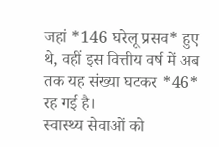जहां *146 घरेलू प्रसव* हुए थे, वहीं इस वित्तीय वर्ष में अब तक यह संख्या घटकर *46* रह गई है।
स्वास्थ्य सेवाओं को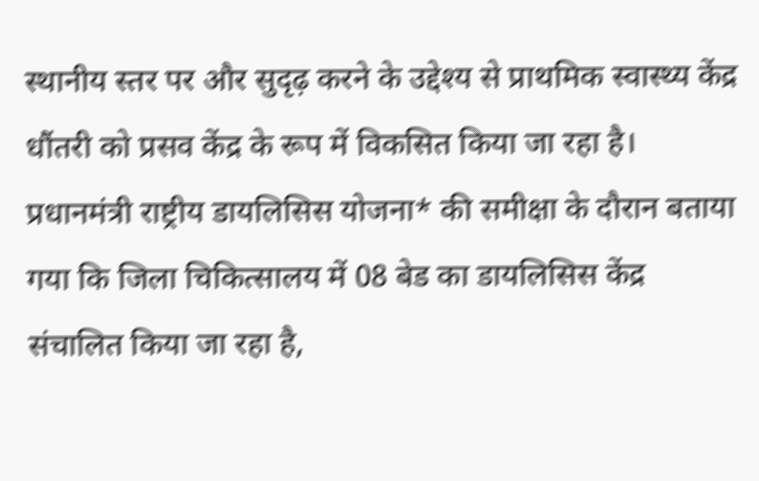स्थानीय स्तर पर और सुदृढ़ करने के उद्देश्य से प्राथमिक स्वास्थ्य केंद्र धौंतरी को प्रसव केंद्र के रूप में विकसित किया जा रहा है।
प्रधानमंत्री राष्ट्रीय डायलिसिस योजना* की समीक्षा के दौरान बताया गया कि जिला चिकित्सालय में 08 बेड का डायलिसिस केंद्र संचालित किया जा रहा है,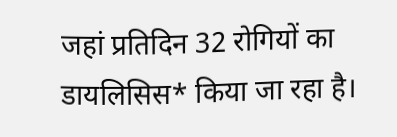जहां प्रतिदिन 32 रोगियों का डायलिसिस* किया जा रहा है।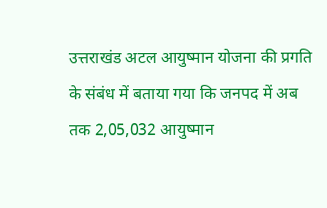उत्तराखंड अटल आयुष्मान योजना की प्रगति के संबंध में बताया गया कि जनपद में अब तक 2,05,032 आयुष्मान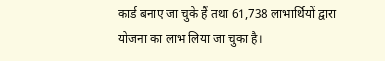कार्ड बनाए जा चुके हैं तथा 61,738 लाभार्थियों द्वारा योजना का लाभ लिया जा चुका है।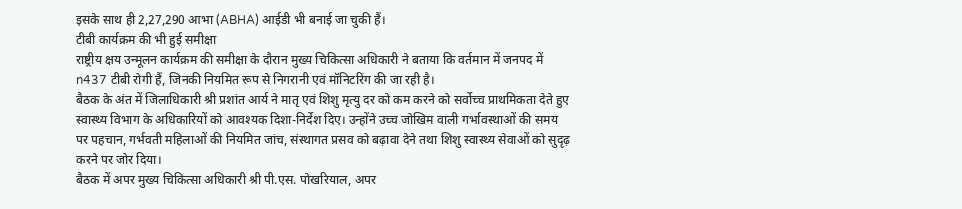इसके साथ ही 2,27,290 आभा (ABHA) आईडी भी बनाई जा चुकी हैं।
टीबी कार्यक्रम की भी हुई समीक्षा
राष्ट्रीय क्षय उन्मूलन कार्यक्रम की समीक्षा के दौरान मुख्य चिकित्सा अधिकारी ने बताया कि वर्तमान में जनपद में n437 टीबी रोगी हैं, जिनकी नियमित रूप से निगरानी एवं मॉनिटरिंग की जा रही है।
बैठक के अंत में जिलाधिकारी श्री प्रशांत आर्य ने मातृ एवं शिशु मृत्यु दर को कम करने को सर्वोच्च प्राथमिकता देते हुए स्वास्थ्य विभाग के अधिकारियों को आवश्यक दिशा-निर्देश दिए। उन्होंने उच्च जोखिम वाली गर्भावस्थाओं की समय पर पहचान, गर्भवती महिलाओं की नियमित जांच, संस्थागत प्रसव को बढ़ावा देने तथा शिशु स्वास्थ्य सेवाओं को सुदृढ़ करने पर जोर दिया।
बैठक में अपर मुख्य चिकित्सा अधिकारी श्री पी.एस. पोखरियाल, अपर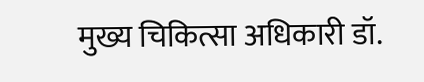मुख्य चिकित्सा अधिकारी डॉ.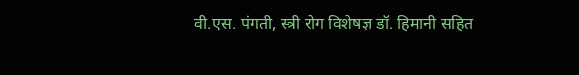वी.एस. पंगती, स्त्री रोग विशेषज्ञ डॉ. हिमानी सहित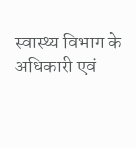स्वास्थ्य विभाग के अधिकारी एवं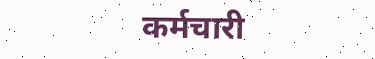कर्मचारी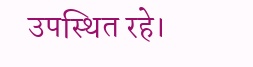उपस्थित रहे।